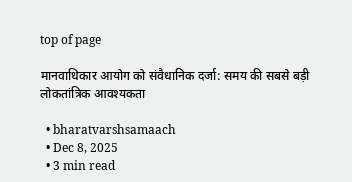top of page

मानवाधिकार आयोग को संवैधानिक दर्जा: समय की सबसे बड़ी लोकतांत्रिक आवश्यकता

  • bharatvarshsamaach
  • Dec 8, 2025
  • 3 min read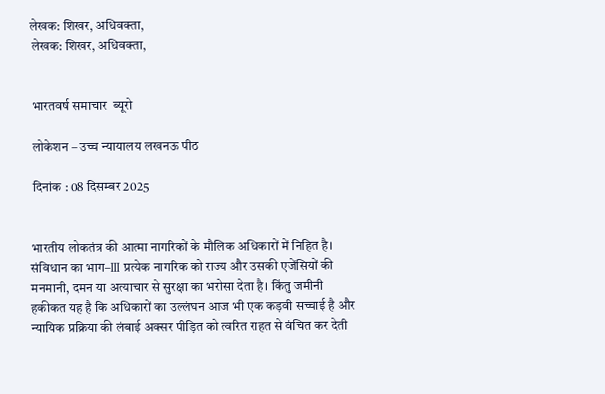लेखक: शिखर, अधिवक्ता,
 लेखक: शिखर, अधिवक्ता,


 भारतवर्ष समाचार  ब्यूरो

 लोकेशन – उच्च न्यायालय लखनऊ पीठ

 दिनांक : 08 दिसम्बर 2025


भारतीय लोकतंत्र की आत्मा नागरिकों के मौलिक अधिकारों में निहित है। संविधान का भाग–III प्रत्येक नागरिक को राज्य और उसकी एजेंसियों की मनमानी, दमन या अत्याचार से सुरक्षा का भरोसा देता है। किंतु जमीनी हकीकत यह है कि अधिकारों का उल्लंघन आज भी एक कड़वी सच्चाई है और न्यायिक प्रक्रिया की लंबाई अक्सर पीड़ित को त्वरित राहत से वंचित कर देती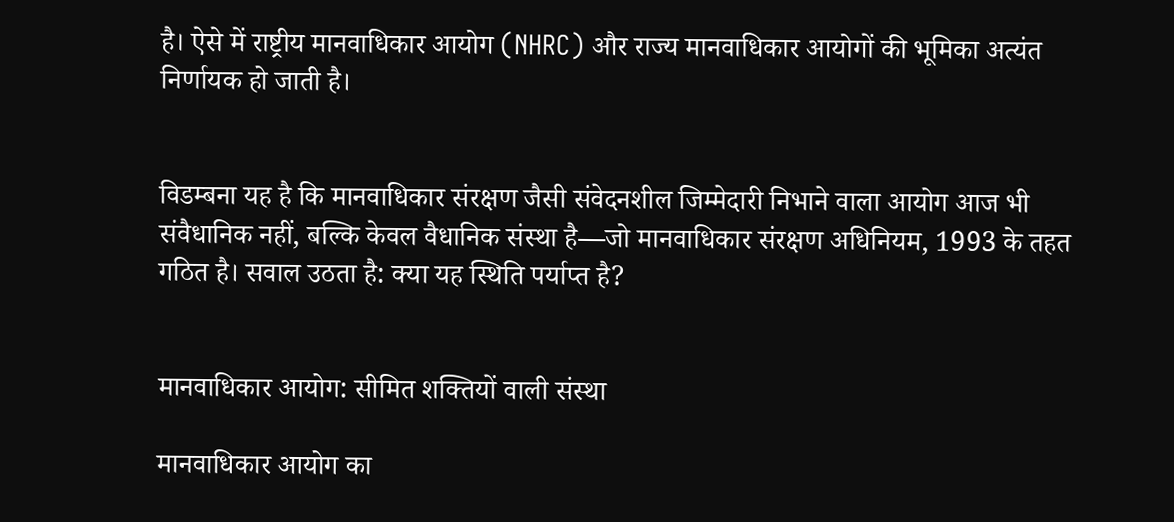है। ऐसे में राष्ट्रीय मानवाधिकार आयोग (NHRC) और राज्य मानवाधिकार आयोगों की भूमिका अत्यंत निर्णायक हो जाती है।


विडम्बना यह है कि मानवाधिकार संरक्षण जैसी संवेदनशील जिम्मेदारी निभाने वाला आयोग आज भी संवैधानिक नहीं, बल्कि केवल वैधानिक संस्था है—जो मानवाधिकार संरक्षण अधिनियम, 1993 के तहत गठित है। सवाल उठता है: क्या यह स्थिति पर्याप्त है?


मानवाधिकार आयोग: सीमित शक्तियों वाली संस्था

मानवाधिकार आयोग का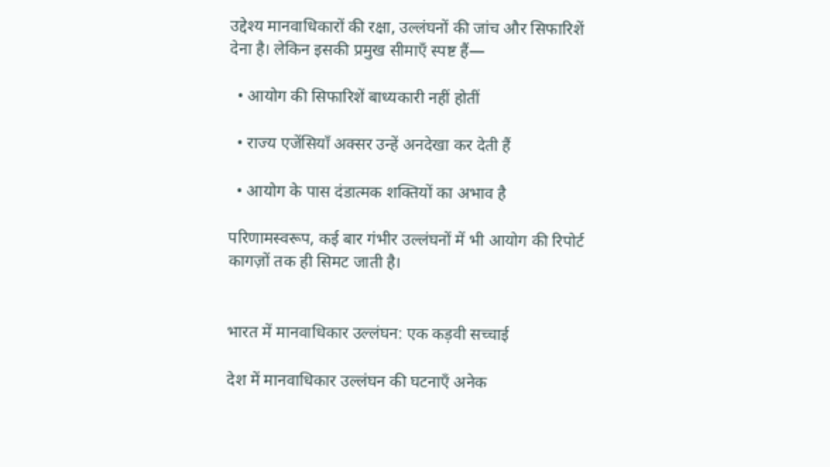उद्देश्य मानवाधिकारों की रक्षा, उल्लंघनों की जांच और सिफारिशें देना है। लेकिन इसकी प्रमुख सीमाएँ स्पष्ट हैं—

  • आयोग की सिफारिशें बाध्यकारी नहीं होतीं

  • राज्य एजेंसियाँ अक्सर उन्हें अनदेखा कर देती हैं

  • आयोग के पास दंडात्मक शक्तियों का अभाव है

परिणामस्वरूप, कई बार गंभीर उल्लंघनों में भी आयोग की रिपोर्ट कागज़ों तक ही सिमट जाती है।


भारत में मानवाधिकार उल्लंघन: एक कड़वी सच्चाई

देश में मानवाधिकार उल्लंघन की घटनाएँ अनेक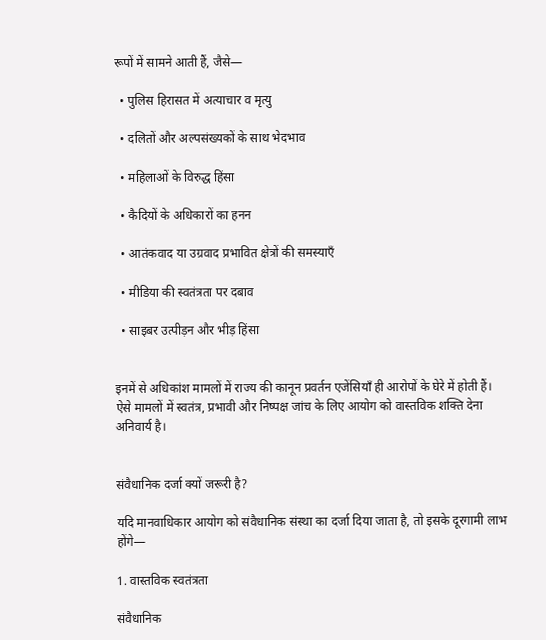रूपों में सामने आती हैं, जैसे—

  • पुलिस हिरासत में अत्याचार व मृत्यु

  • दलितों और अल्पसंख्यकों के साथ भेदभाव

  • महिलाओं के विरुद्ध हिंसा

  • कैदियों के अधिकारों का हनन

  • आतंकवाद या उग्रवाद प्रभावित क्षेत्रों की समस्याएँ

  • मीडिया की स्वतंत्रता पर दबाव

  • साइबर उत्पीड़न और भीड़ हिंसा


इनमें से अधिकांश मामलों में राज्य की कानून प्रवर्तन एजेंसियाँ ही आरोपों के घेरे में होती हैं। ऐसे मामलों में स्वतंत्र, प्रभावी और निष्पक्ष जांच के लिए आयोग को वास्तविक शक्ति देना अनिवार्य है।


संवैधानिक दर्जा क्यों जरूरी है?

यदि मानवाधिकार आयोग को संवैधानिक संस्था का दर्जा दिया जाता है, तो इसके दूरगामी लाभ होंगे—

1. वास्तविक स्वतंत्रता

संवैधानिक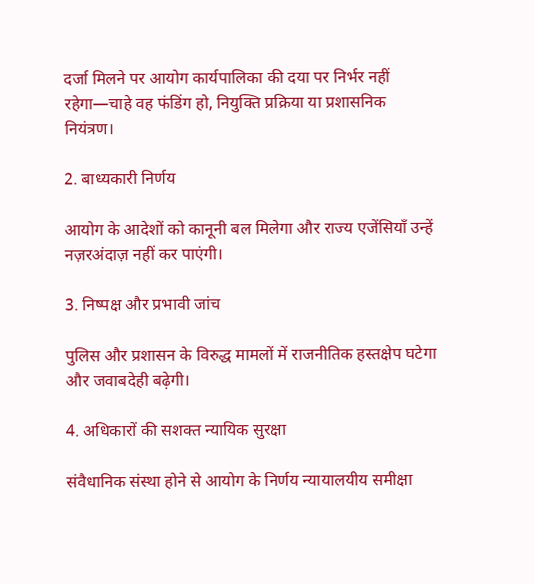दर्जा मिलने पर आयोग कार्यपालिका की दया पर निर्भर नहीं रहेगा—चाहे वह फंडिंग हो, नियुक्ति प्रक्रिया या प्रशासनिक नियंत्रण।

2. बाध्यकारी निर्णय

आयोग के आदेशों को कानूनी बल मिलेगा और राज्य एजेंसियाँ उन्हें नज़रअंदाज़ नहीं कर पाएंगी।

3. निष्पक्ष और प्रभावी जांच

पुलिस और प्रशासन के विरुद्ध मामलों में राजनीतिक हस्तक्षेप घटेगा और जवाबदेही बढ़ेगी।

4. अधिकारों की सशक्त न्यायिक सुरक्षा

संवैधानिक संस्था होने से आयोग के निर्णय न्यायालयीय समीक्षा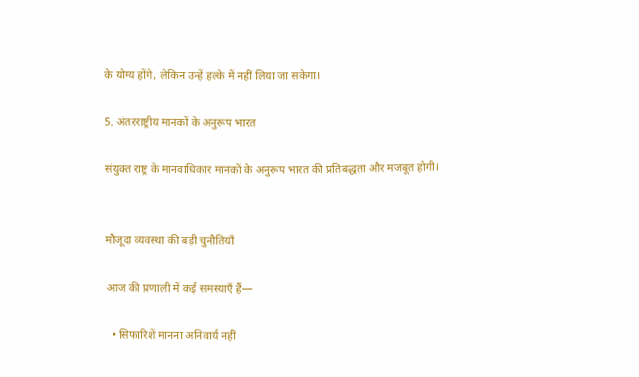के योग्य होंगे, लेकिन उन्हें हल्के में नहीं लिया जा सकेगा।

5. अंतरराष्ट्रीय मानकों के अनुरूप भारत

संयुक्त राष्ट्र के मानवाधिकार मानकों के अनुरूप भारत की प्रतिबद्धता और मजबूत होगी।


मौजूदा व्यवस्था की बड़ी चुनौतियाँ

आज की प्रणाली में कई समस्याएँ हैं—

  • सिफारिशें मानना अनिवार्य नहीं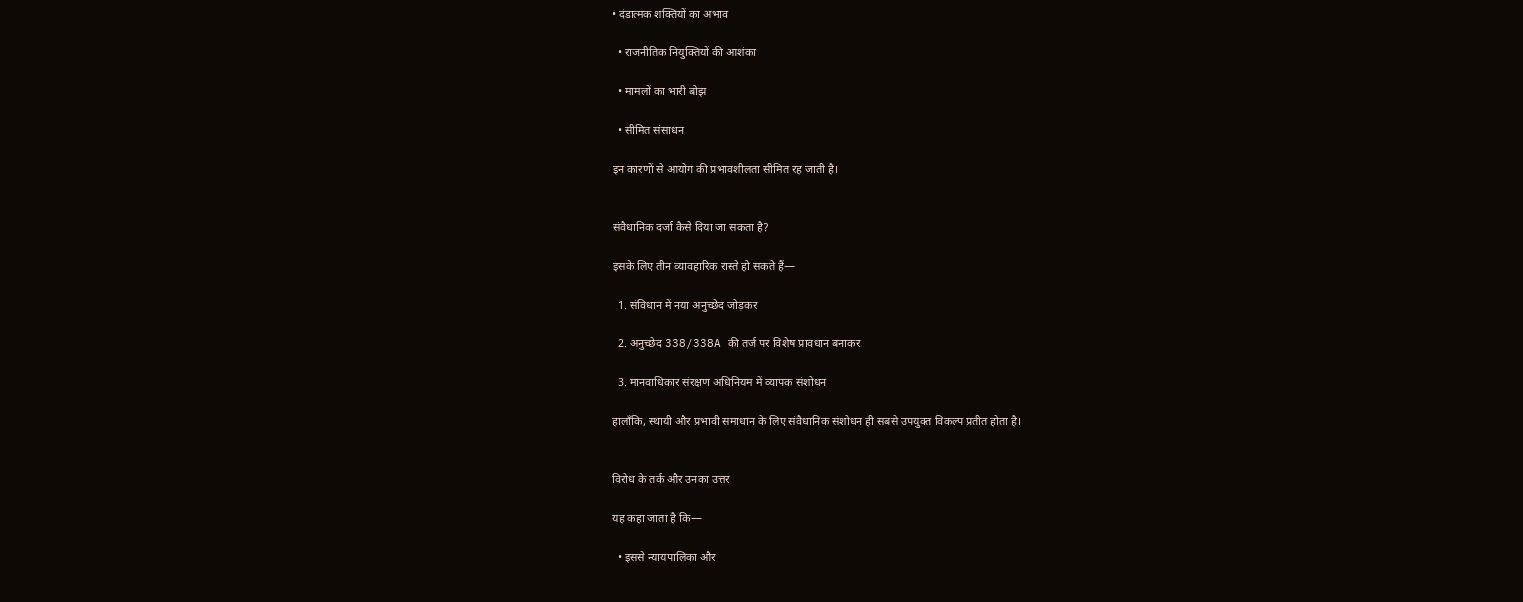• दंडात्मक शक्तियों का अभाव

  • राजनीतिक नियुक्तियों की आशंका

  • मामलों का भारी बोझ

  • सीमित संसाधन

इन कारणों से आयोग की प्रभावशीलता सीमित रह जाती है।


संवैधानिक दर्जा कैसे दिया जा सकता है?

इसके लिए तीन व्यावहारिक रास्ते हो सकते हैं—

  1. संविधान में नया अनुच्छेद जोड़कर

  2. अनुच्छेद 338/338A की तर्ज पर विशेष प्रावधान बनाकर

  3. मानवाधिकार संरक्षण अधिनियम में व्यापक संशोधन

हालाँकि, स्थायी और प्रभावी समाधान के लिए संवैधानिक संशोधन ही सबसे उपयुक्त विकल्प प्रतीत होता है।


विरोध के तर्क और उनका उत्तर

यह कहा जाता है कि—

  • इससे न्यायपालिका और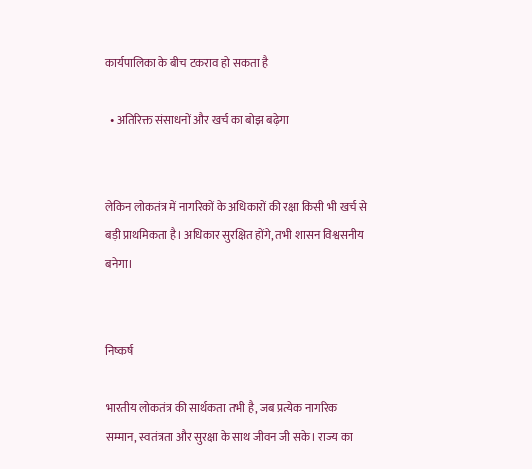कार्यपालिका के बीच टकराव हो सकता है

  • अतिरिक्त संसाधनों और खर्च का बोझ बढ़ेगा


लेकिन लोकतंत्र में नागरिकों के अधिकारों की रक्षा किसी भी खर्च से बड़ी प्राथमिकता है। अधिकार सुरक्षित होंगे, तभी शासन विश्वसनीय बनेगा।


निष्कर्ष

भारतीय लोकतंत्र की सार्थकता तभी है, जब प्रत्येक नागरिक सम्मान, स्वतंत्रता और सुरक्षा के साथ जीवन जी सके। राज्य का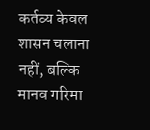कर्तव्य केवल शासन चलाना नहीं, बल्कि मानव गरिमा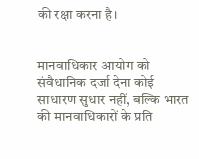की रक्षा करना है।


मानवाधिकार आयोग को संवैधानिक दर्जा देना कोई साधारण सुधार नहीं, बल्कि भारत की मानवाधिकारों के प्रति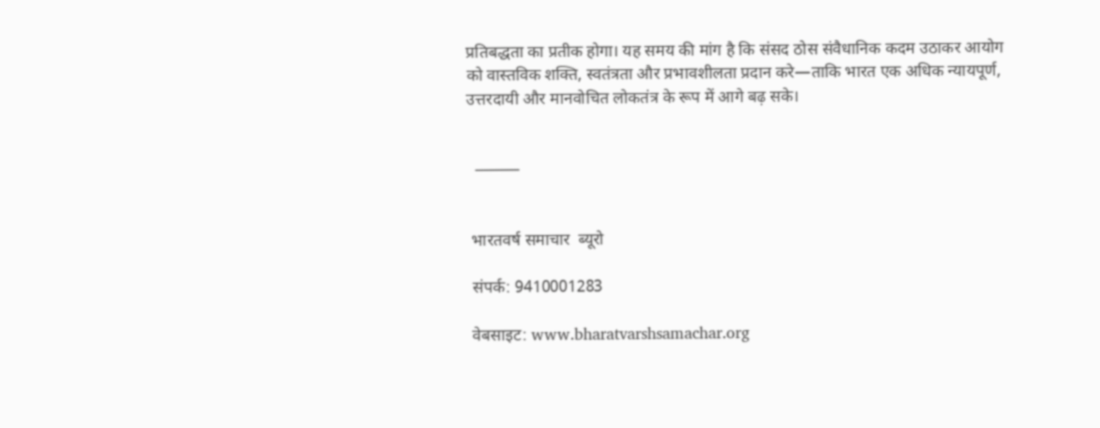प्रतिबद्धता का प्रतीक होगा। यह समय की मांग है कि संसद ठोस संवैधानिक कदम उठाकर आयोग को वास्तविक शक्ति, स्वतंत्रता और प्रभावशीलता प्रदान करे—ताकि भारत एक अधिक न्यायपूर्ण, उत्तरदायी और मानवोचित लोकतंत्र के रूप में आगे बढ़ सके।


  ⸻


 भारतवर्ष समाचार  ब्यूरो

 संपर्क: 9410001283

 वेबसाइट: www.bharatvarshsamachar.org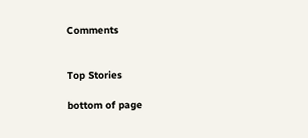Comments


Top Stories

bottom of page